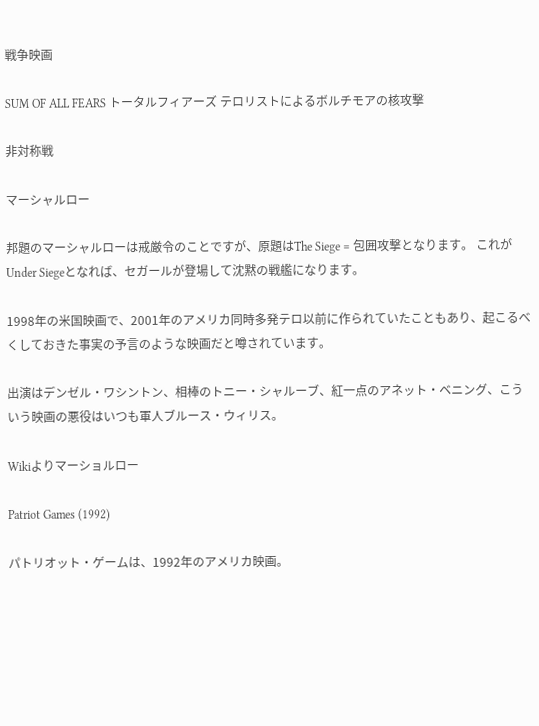戦争映画

SUM OF ALL FEARS トータルフィアーズ テロリストによるボルチモアの核攻撃

非対称戦

マーシャルロー

邦題のマーシャルローは戒厳令のことですが、原題はThe Siege = 包囲攻撃となります。 これがUnder Siegeとなれば、セガールが登場して沈黙の戦艦になります。

1998年の米国映画で、2001年のアメリカ同時多発テロ以前に作られていたこともあり、起こるべくしておきた事実の予言のような映画だと噂されています。

出演はデンゼル・ワシントン、相棒のトニー・シャルーブ、紅一点のアネット・ベニング、こういう映画の悪役はいつも軍人ブルース・ウィリス。

Wikiよりマーショルロー

Patriot Games (1992)

パトリオット・ゲームは、1992年のアメリカ映画。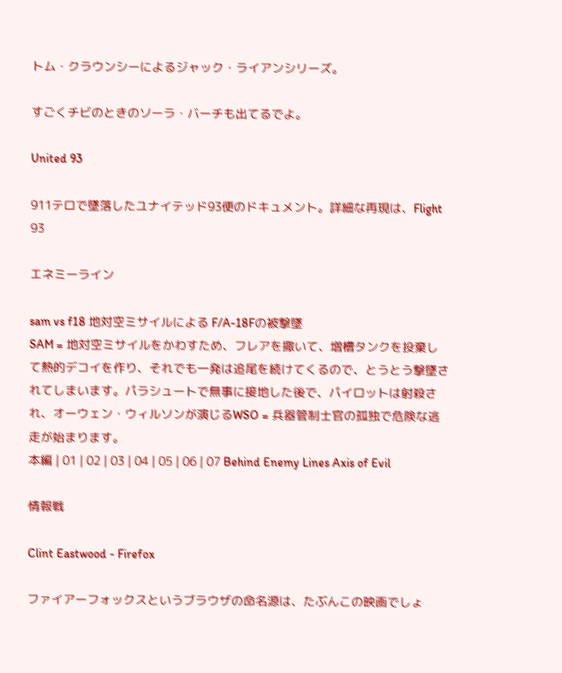トム・クラウンシーによるジャック・ライアンシリーズ。

すごくチビのときのソーラ・バーチも出てるでよ。

United 93

911テロで墜落したユナイテッド93便のドキュメント。詳細な再現は、Flight 93

エネミーライン

sam vs f18 地対空ミサイルによる F/A-18Fの被撃墜
SAM = 地対空ミサイルをかわすため、フレアを撒いて、増槽タンクを投棄して熱的デコイを作り、それでも一発は追尾を続けてくるので、とうとう撃墜されてしまいます。パラシュートで無事に接地した後で、パイロットは射殺され、オーウェン・ウィルソンが演じるWSO = 兵器管制士官の孤独で危険な逃走が始まります。
本編 | 01 | 02 | 03 | 04 | 05 | 06 | 07 Behind Enemy Lines Axis of Evil

情報戦

Clint Eastwood - Firefox

ファイアーフォックスというブラウザの命名源は、たぶんこの映画でしょ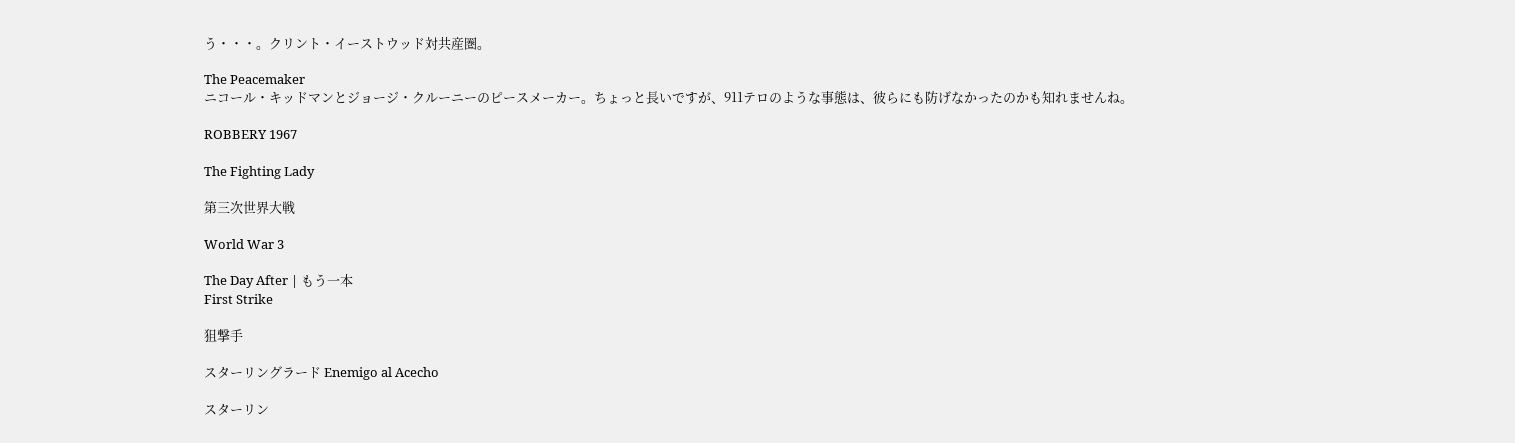う・・・。クリント・イーストウッド対共産圏。

The Peacemaker
ニコール・キッドマンとジョージ・クルーニーのピースメーカー。ちょっと長いですが、911テロのような事態は、彼らにも防げなかったのかも知れませんね。

ROBBERY 1967

The Fighting Lady

第三次世界大戦

World War 3

The Day After | もう一本
First Strike

狙撃手

スターリングラード Enemigo al Acecho

スターリン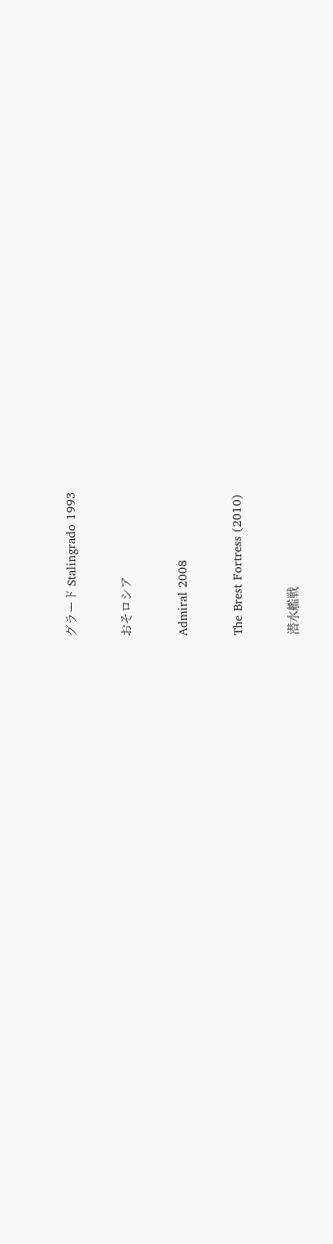グラード Stalingrado 1993

おそロシア

Admiral 2008

The Brest Fortress (2010)

潜水艦戦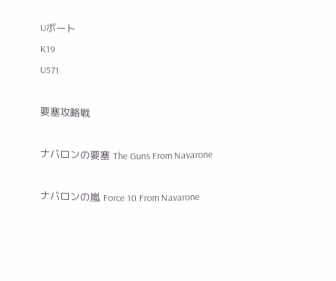Uボート
K19
U571

要塞攻略戦

ナバロンの要塞 The Guns From Navarone

ナバロンの嵐 Force 10 From Navarone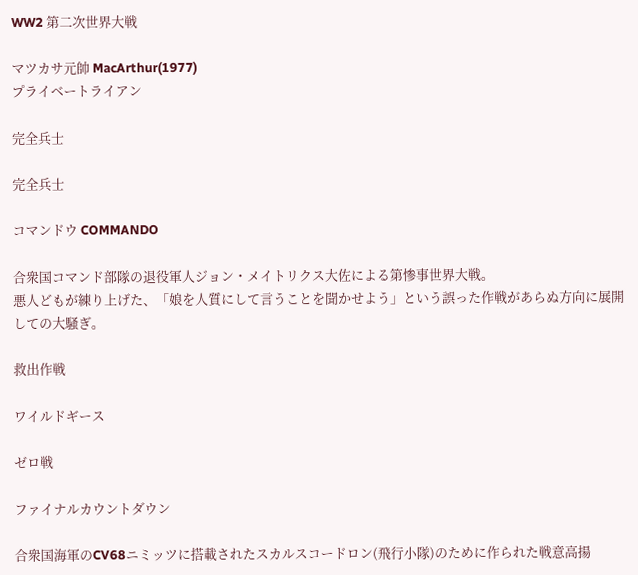WW2 第二次世界大戦

マツカサ元帥 MacArthur(1977)
プライベートライアン

完全兵士

完全兵士

コマンドウ COMMANDO

合衆国コマンド部隊の退役軍人ジョン・メイトリクス大佐による第惨事世界大戦。
悪人どもが練り上げた、「娘を人質にして言うことを聞かせよう」という誤った作戦があらぬ方向に展開しての大騒ぎ。

救出作戦

ワイルドギース

ゼロ戦

ファイナルカウントダウン

合衆国海軍のCV68ニミッツに搭載されたスカルスコードロン(飛行小隊)のために作られた戦意高揚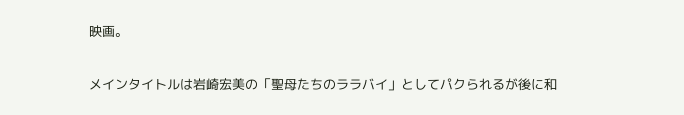映画。

メインタイトルは岩崎宏美の「聖母たちのララバイ」としてパクられるが後に和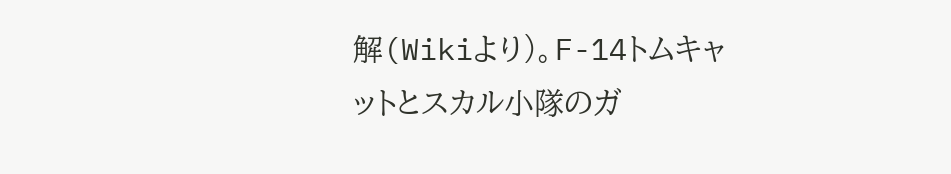解(Wikiより)。F-14トムキャットとスカル小隊のガ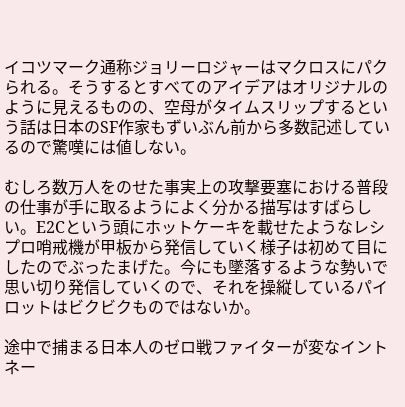イコツマーク通称ジョリーロジャーはマクロスにパクられる。そうするとすべてのアイデアはオリジナルのように見えるものの、空母がタイムスリップするという話は日本のSF作家もずいぶん前から多数記述しているので驚嘆には値しない。

むしろ数万人をのせた事実上の攻撃要塞における普段の仕事が手に取るようによく分かる描写はすばらしい。E2Cという頭にホットケーキを載せたようなレシプロ哨戒機が甲板から発信していく様子は初めて目にしたのでぶったまげた。今にも墜落するような勢いで思い切り発信していくので、それを操縦しているパイロットはビクビクものではないか。

途中で捕まる日本人のゼロ戦ファイターが変なイントネー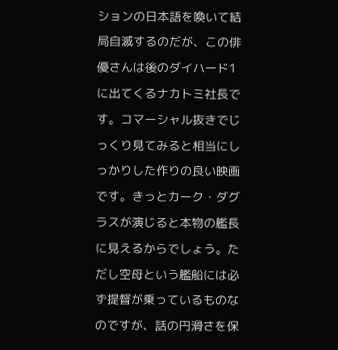ションの日本語を喚いて結局自滅するのだが、この俳優さんは後のダイハード1に出てくるナカトミ社長です。コマーシャル抜きでじっくり見てみると相当にしっかりした作りの良い映画です。きっとカーク・ダグラスが演じると本物の艦長に見えるからでしょう。ただし空母という艦船には必ず提督が乗っているものなのですが、話の円滑さを保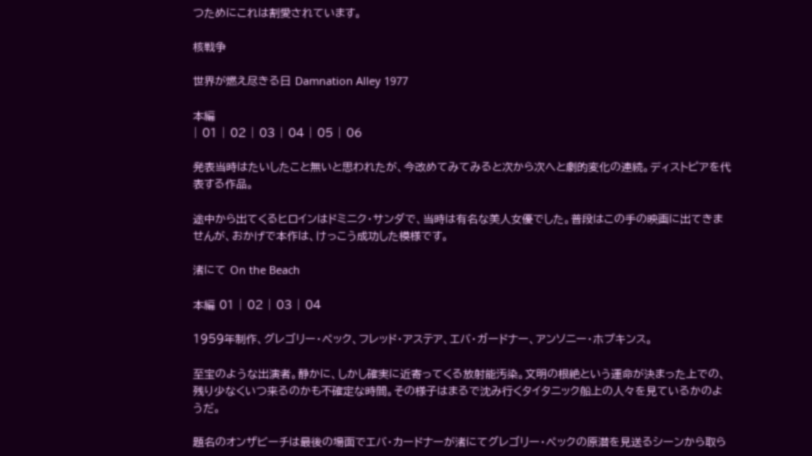つためにこれは割愛されています。

核戦争

世界が燃え尽きる日 Damnation Alley 1977

本編
| 01 | 02 | 03 | 04 | 05 | 06

発表当時はたいしたこと無いと思われたが、今改めてみてみると次から次へと劇的変化の連続。ディストピアを代表する作品。

途中から出てくるヒロインはドミニク・サンダで、当時は有名な美人女優でした。普段はこの手の映画に出てきませんが、おかげで本作は、けっこう成功した模様です。

渚にて On the Beach

本編 01 | 02 | 03 | 04

1959年制作、グレゴリー・ペック、フレッド・アステア、エバ・ガードナー、アンソニー・ホプキンス。

至宝のような出演者。静かに、しかし確実に近寄ってくる放射能汚染。文明の根絶という運命が決まった上での、残り少なくいつ来るのかも不確定な時間。その様子はまるで沈み行くタイタニック船上の人々を見ているかのようだ。

題名のオンザビーチは最後の場面でエバ・カードナーが渚にてグレゴリー・ペックの原潜を見送るシーンから取ら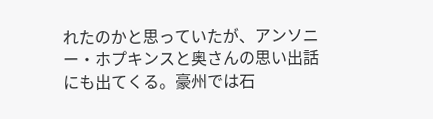れたのかと思っていたが、アンソニー・ホプキンスと奥さんの思い出話にも出てくる。豪州では石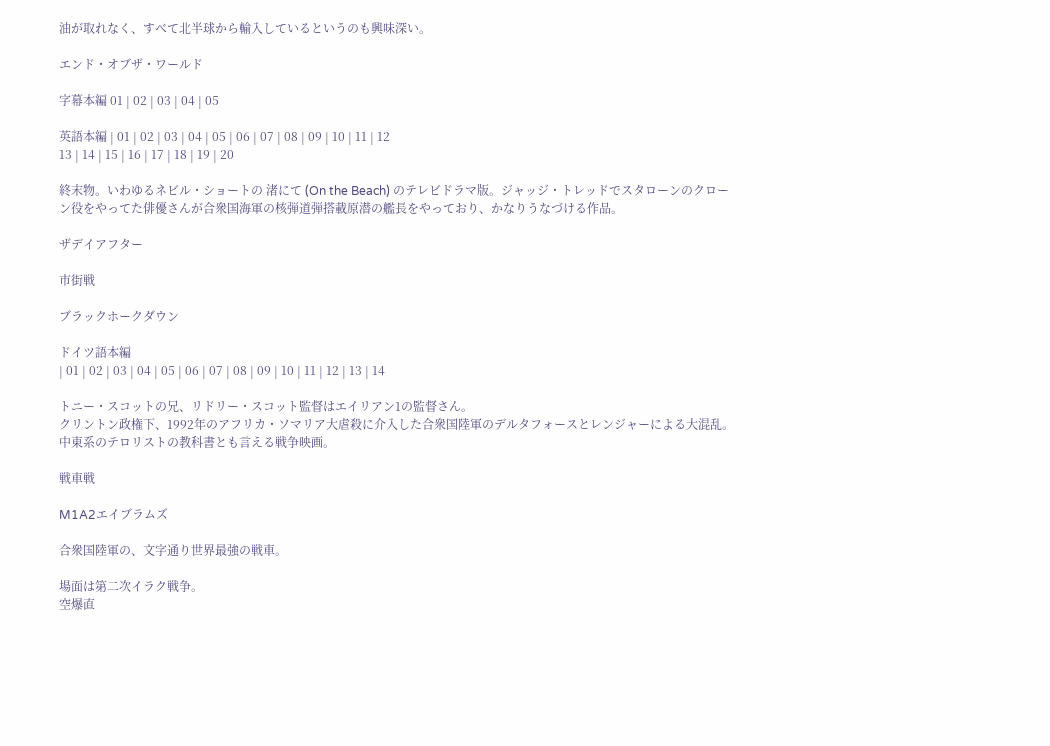油が取れなく、すべて北半球から輸入しているというのも興味深い。

エンド・オブザ・ワールド

字幕本編 01 | 02 | 03 | 04 | 05

英語本編 | 01 | 02 | 03 | 04 | 05 | 06 | 07 | 08 | 09 | 10 | 11 | 12
13 | 14 | 15 | 16 | 17 | 18 | 19 | 20

終末物。いわゆるネビル・ショートの 渚にて (On the Beach) のテレビドラマ版。ジャッジ・トレッドでスタローンのクローン役をやってた俳優さんが合衆国海軍の核弾道弾搭載原潜の艦長をやっており、かなりうなづける作品。

ザデイアフター

市街戦

ブラックホークダウン

ドイツ語本編
| 01 | 02 | 03 | 04 | 05 | 06 | 07 | 08 | 09 | 10 | 11 | 12 | 13 | 14

トニー・スコットの兄、リドリー・スコット監督はエイリアン1の監督さん。
クリントン政権下、1992年のアフリカ・ソマリア大虐殺に介入した合衆国陸軍のデルタフォースとレンジャーによる大混乱。中東系のテロリストの教科書とも言える戦争映画。

戦車戦

M1A2エイブラムズ

合衆国陸軍の、文字通り世界最強の戦車。

場面は第二次イラク戦争。
空爆直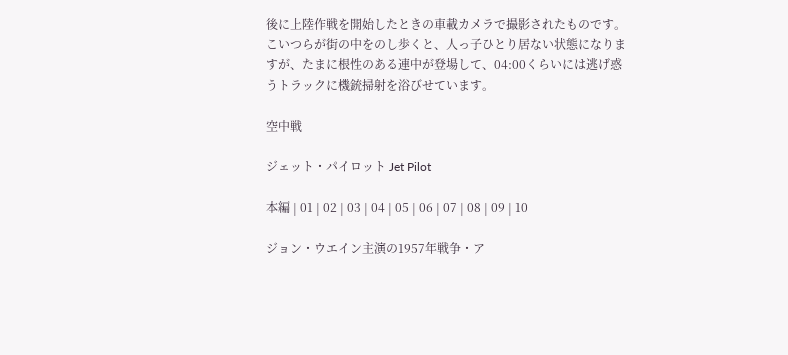後に上陸作戦を開始したときの車載カメラで撮影されたものです。
こいつらが街の中をのし歩くと、人っ子ひとり居ない状態になりますが、たまに根性のある連中が登場して、04:00くらいには逃げ惑うトラックに機銃掃射を浴びせています。

空中戦

ジェット・パイロット Jet Pilot

本編 | 01 | 02 | 03 | 04 | 05 | 06 | 07 | 08 | 09 | 10

ジョン・ウエイン主演の1957年戦争・ア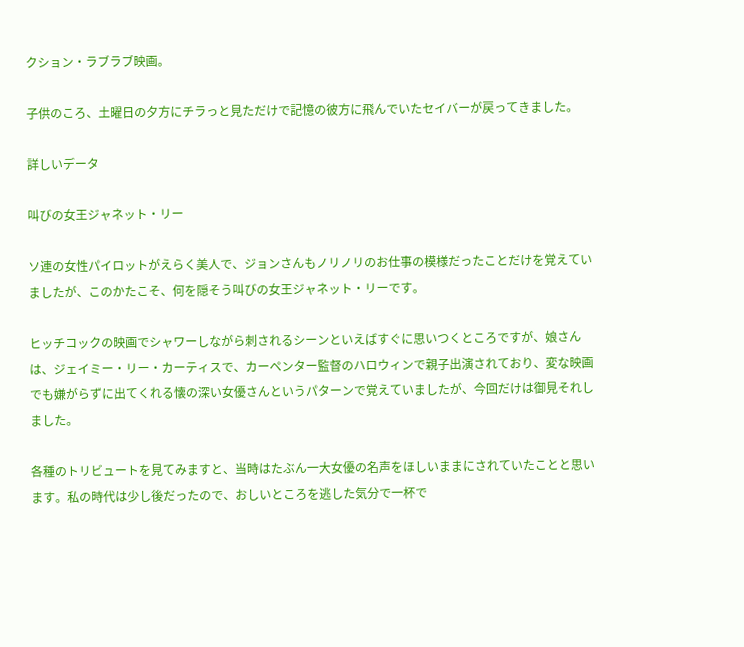クション・ラブラブ映画。

子供のころ、土曜日の夕方にチラっと見ただけで記憶の彼方に飛んでいたセイバーが戻ってきました。

詳しいデータ

叫びの女王ジャネット・リー

ソ連の女性パイロットがえらく美人で、ジョンさんもノリノリのお仕事の模様だったことだけを覚えていましたが、このかたこそ、何を隠そう叫びの女王ジャネット・リーです。

ヒッチコックの映画でシャワーしながら刺されるシーンといえばすぐに思いつくところですが、娘さんは、ジェイミー・リー・カーティスで、カーペンター監督のハロウィンで親子出演されており、変な映画でも嫌がらずに出てくれる懐の深い女優さんというパターンで覚えていましたが、今回だけは御見それしました。

各種のトリビュートを見てみますと、当時はたぶん一大女優の名声をほしいままにされていたことと思います。私の時代は少し後だったので、おしいところを逃した気分で一杯で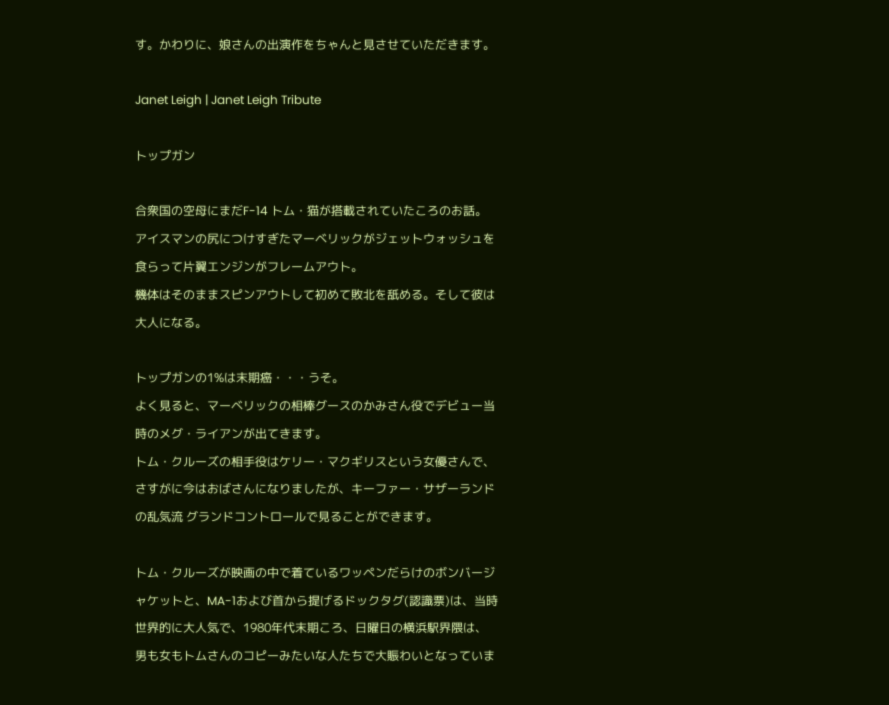す。かわりに、娘さんの出演作をちゃんと見させていただきます。

Janet Leigh | Janet Leigh Tribute

トップガン

合衆国の空母にまだF-14 トム・猫が搭載されていたころのお話。
アイスマンの尻につけすぎたマーベリックがジェットウォッシュを食らって片翼エンジンがフレームアウト。
機体はそのままスピンアウトして初めて敗北を舐める。そして彼は大人になる。

トップガンの1%は末期癌・・・うそ。
よく見ると、マーベリックの相棒グースのかみさん役でデビュー当時のメグ・ライアンが出てきます。
トム・クルーズの相手役はケリー・マクギリスという女優さんで、さすがに今はおばさんになりましたが、キーファー・サザーランドの乱気流 グランドコントロールで見ることができます。

トム・クルーズが映画の中で着ているワッペンだらけのボンバージャケットと、MA-1および首から提げるドックタグ(認識票)は、当時世界的に大人気で、1980年代末期ころ、日曜日の横浜駅界隈は、男も女もトムさんのコピーみたいな人たちで大賑わいとなっていま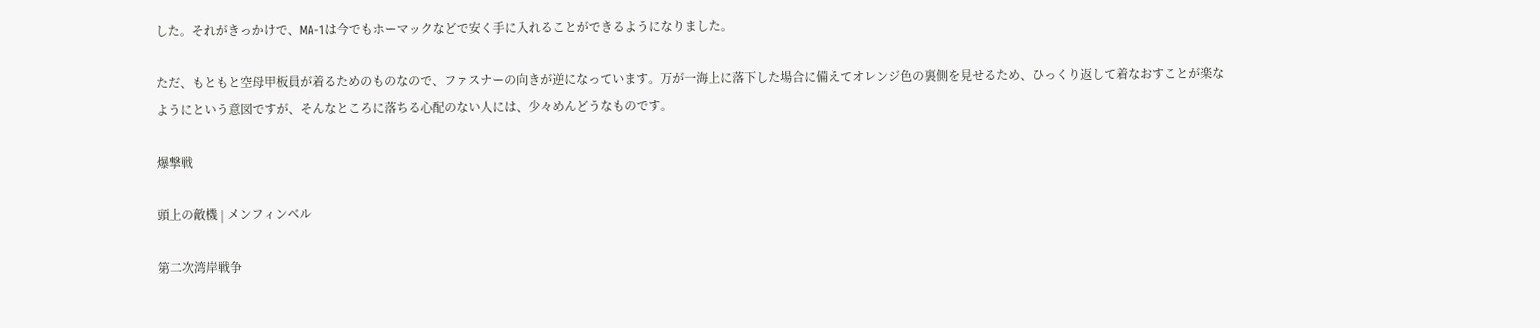した。それがきっかけで、MA-1は今でもホーマックなどで安く手に入れることができるようになりました。

ただ、もともと空母甲板員が着るためのものなので、ファスナーの向きが逆になっています。万が一海上に落下した場合に備えてオレンジ色の裏側を見せるため、ひっくり返して着なおすことが楽なようにという意図ですが、そんなところに落ちる心配のない人には、少々めんどうなものです。

爆撃戦

頭上の敵機 | メンフィンベル

第二次湾岸戦争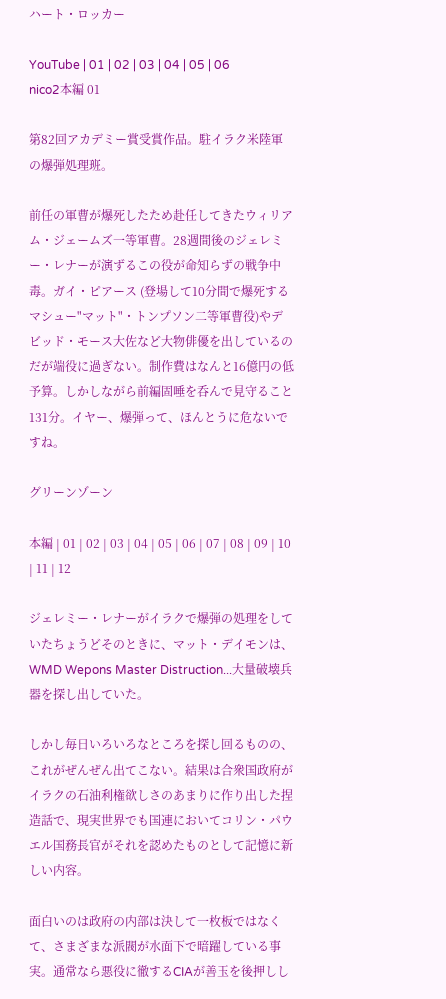ハート・ロッカー

YouTube | 01 | 02 | 03 | 04 | 05 | 06
nico2本編 01

第82回アカデミー賞受賞作品。駐イラク米陸軍の爆弾処理班。

前任の軍曹が爆死したため赴任してきたウィリアム・ジェームズ一等軍曹。28週間後のジェレミー・レナーが演ずるこの役が命知らずの戦争中毒。ガイ・ピアース (登場して10分間で爆死するマシュー"マット"・トンプソン二等軍曹役)やデビッド・モース大佐など大物俳優を出しているのだが端役に過ぎない。制作費はなんと16億円の低予算。しかしながら前編固唾を呑んで見守ること131分。イヤー、爆弾って、ほんとうに危ないですね。

グリーンゾーン

本編 | 01 | 02 | 03 | 04 | 05 | 06 | 07 | 08 | 09 | 10 | 11 | 12

ジェレミー・レナーがイラクで爆弾の処理をしていたちょうどそのときに、マット・デイモンは、WMD Wepons Master Distruction...大量破壊兵器を探し出していた。

しかし毎日いろいろなところを探し回るものの、これがぜんぜん出てこない。結果は合衆国政府がイラクの石油利権欲しさのあまりに作り出した捏造話で、現実世界でも国連においてコリン・パウエル国務長官がそれを認めたものとして記憶に新しい内容。

面白いのは政府の内部は決して一枚板ではなくて、さまざまな派閥が水面下で暗躍している事実。通常なら悪役に徹するCIAが善玉を後押しし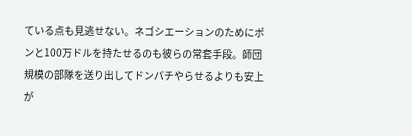ている点も見逃せない。ネゴシエーションのためにポンと100万ドルを持たせるのも彼らの常套手段。師団規模の部隊を送り出してドンパチやらせるよりも安上が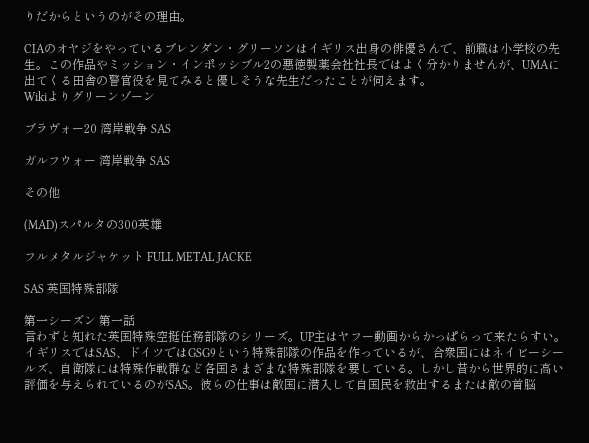りだからというのがその理由。

CIAのオヤジをやっているブレンダン・グリーソンはイギリス出身の俳優さんで、前職は小学校の先生。この作品やミッション・インポッシブル2の悪徳製薬会社社長ではよく分かりませんが、UMAに出てくる田舎の警官役を見てみると優しそうな先生だったことが伺えます。
Wikiよりグリーンゾーン

ブラヴォー20 湾岸戦争 SAS

ガルフウォー 湾岸戦争 SAS

その他

(MAD)スパルタの300英雄

フルメタルジャケット FULL METAL JACKE

SAS 英国特殊部隊

第一シーズン 第一話
言わずと知れた英国特殊空挺任務部隊のシリーズ。UP主はヤフー動画からかっぱらって来たらすい。イギリスではSAS、ドイツではGSG9という特殊部隊の作品を作っているが、合衆国にはネイビーシールズ、自衛隊には特殊作戦群など各国さまざまな特殊部隊を要している。しかし昔から世界的に高い評価を与えられているのがSAS。彼らの仕事は敵国に潜入して自国民を救出するまたは敵の首脳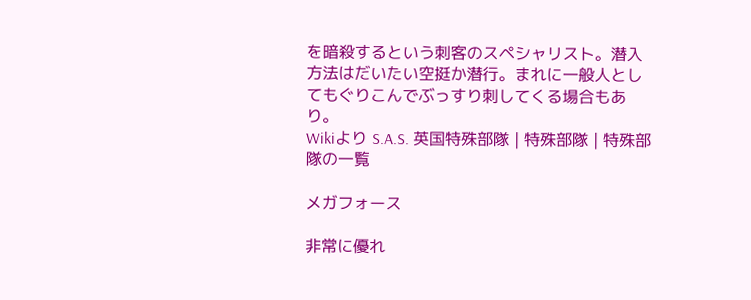を暗殺するという刺客のスペシャリスト。潜入方法はだいたい空挺か潜行。まれに一般人としてもぐりこんでぶっすり刺してくる場合もあり。
Wikiより S.A.S. 英国特殊部隊 | 特殊部隊 | 特殊部隊の一覧

メガフォース

非常に優れ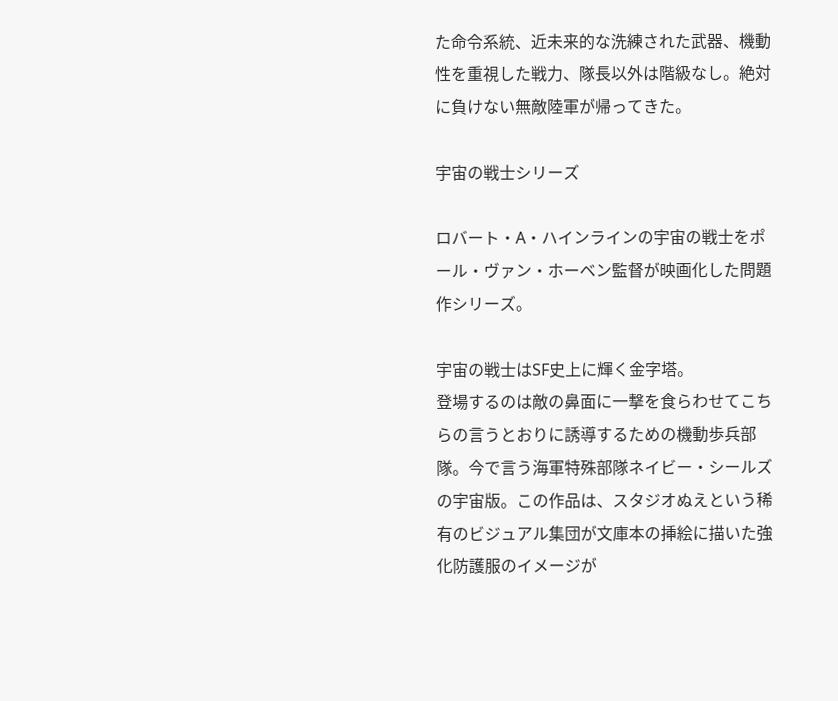た命令系統、近未来的な洗練された武器、機動性を重視した戦力、隊長以外は階級なし。絶対に負けない無敵陸軍が帰ってきた。

宇宙の戦士シリーズ

ロバート・A・ハインラインの宇宙の戦士をポール・ヴァン・ホーベン監督が映画化した問題作シリーズ。

宇宙の戦士はSF史上に輝く金字塔。
登場するのは敵の鼻面に一撃を食らわせてこちらの言うとおりに誘導するための機動歩兵部隊。今で言う海軍特殊部隊ネイビー・シールズの宇宙版。この作品は、スタジオぬえという稀有のビジュアル集団が文庫本の挿絵に描いた強化防護服のイメージが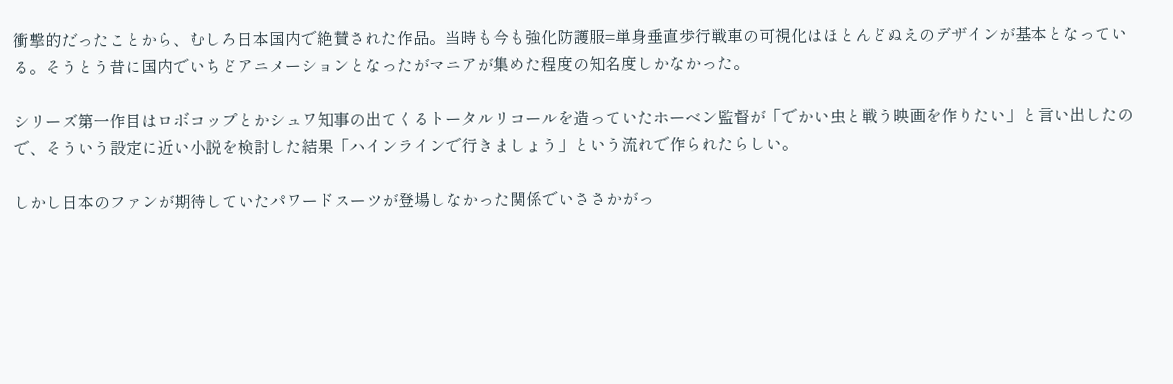衝撃的だったことから、むしろ日本国内で絶賛された作品。当時も今も強化防護服=単身垂直歩行戦車の可視化はほとんどぬえのデザインが基本となっている。そうとう昔に国内でいちどアニメーションとなったがマニアが集めた程度の知名度しかなかった。

シリーズ第一作目はロボコップとかシュワ知事の出てくるトータルリコールを造っていたホーベン監督が「でかい虫と戦う映画を作りたい」と言い出したので、そういう設定に近い小説を検討した結果「ハインラインで行きましょう」という流れで作られたらしい。

しかし日本のファンが期待していたパワードスーツが登場しなかった関係でいささかがっ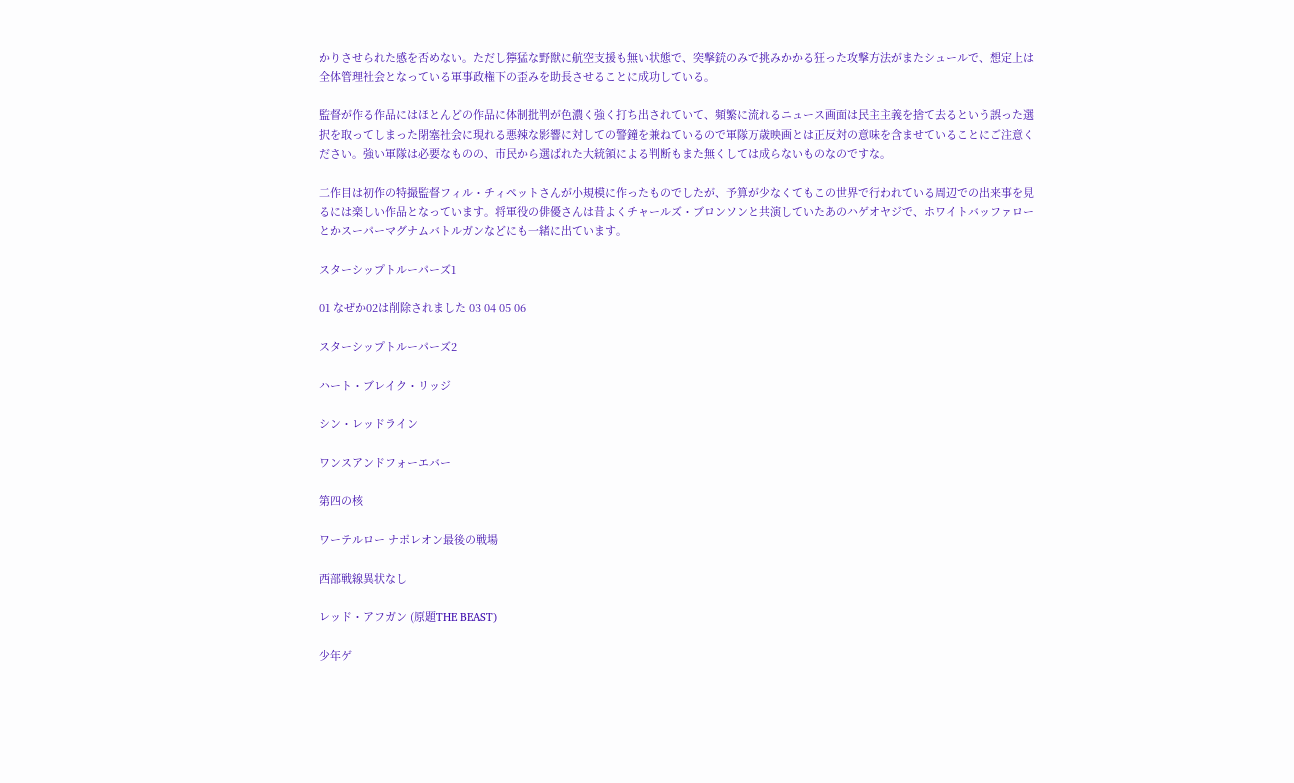かりさせられた感を否めない。ただし獰猛な野獣に航空支援も無い状態で、突撃銃のみで挑みかかる狂った攻撃方法がまたシュールで、想定上は全体管理社会となっている軍事政権下の歪みを助長させることに成功している。

監督が作る作品にはほとんどの作品に体制批判が色濃く強く打ち出されていて、頻繁に流れるニュース画面は民主主義を捨て去るという誤った選択を取ってしまった閉塞社会に現れる悪辣な影響に対しての警鐘を兼ねているので軍隊万歳映画とは正反対の意味を含ませていることにご注意ください。強い軍隊は必要なものの、市民から選ばれた大統領による判断もまた無くしては成らないものなのですな。

二作目は初作の特撮監督フィル・チィペットさんが小規模に作ったものでしたが、予算が少なくてもこの世界で行われている周辺での出来事を見るには楽しい作品となっています。将軍役の俳優さんは昔よくチャールズ・ブロンソンと共演していたあのハゲオヤジで、ホワイトバッファローとかスーパーマグナムバトルガンなどにも一緒に出ています。

スターシップトルーパーズ1

01 なぜか02は削除されました 03 04 05 06

スターシップトルーパーズ2

ハート・ブレイク・リッジ

シン・レッドライン

ワンスアンドフォーエバー

第四の核

ワーテルロー ナポレオン最後の戦場

西部戦線異状なし

レッド・アフガン (原題THE BEAST)

少年ゲ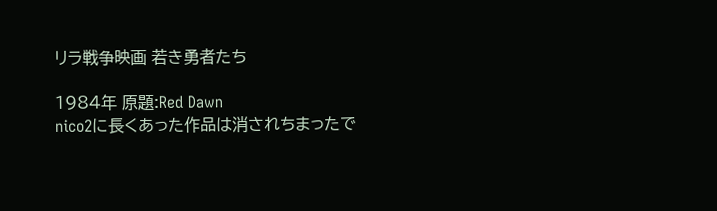リラ戦争映画 若き勇者たち

1984年 原題:Red Dawn
nico2に長くあった作品は消されちまったで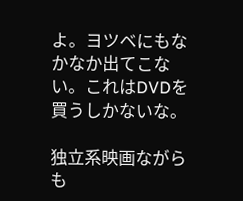よ。ヨツベにもなかなか出てこない。これはDVDを買うしかないな。

独立系映画ながらも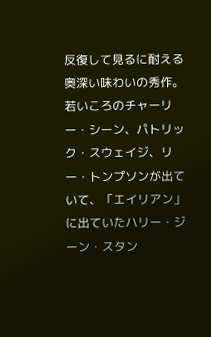反復して見るに耐える奥深い味わいの秀作。若いころのチャーリー・シーン、パトリック・スウェイジ、リー・トンプソンが出ていて、「エイリアン」に出ていたハリー・ジーン・スタン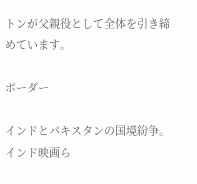トンが父親役として全体を引き締めています。

ボーダー

インドとパキスタンの国境紛争。インド映画ら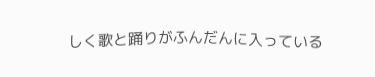しく歌と踊りがふんだんに入っている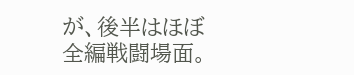が、後半はほぼ全編戦闘場面。